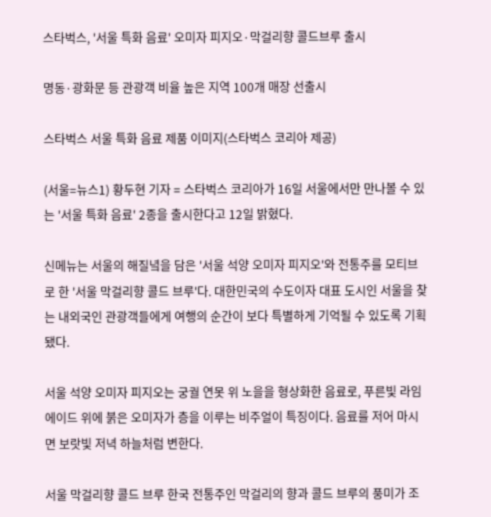스타벅스, '서울 특화 음료' 오미자 피지오·막걸리향 콜드브루 출시

명동·광화문 등 관광객 비율 높은 지역 100개 매장 선출시

스타벅스 서울 특화 음료 제품 이미지(스타벅스 코리아 제공)

(서울=뉴스1) 황두현 기자 = 스타벅스 코리아가 16일 서울에서만 만나볼 수 있는 '서울 특화 음료' 2종을 출시한다고 12일 밝혔다.

신메뉴는 서울의 해질녘을 담은 '서울 석양 오미자 피지오'와 전통주를 모티브로 한 '서울 막걸리향 콜드 브루'다. 대한민국의 수도이자 대표 도시인 서울을 찾는 내외국인 관광객들에게 여행의 순간이 보다 특별하게 기억될 수 있도록 기획됐다.

서울 석양 오미자 피지오는 궁궐 연못 위 노을을 형상화한 음료로, 푸른빛 라임 에이드 위에 붉은 오미자가 층을 이루는 비주얼이 특징이다. 음료를 저어 마시면 보랏빛 저녁 하늘처럼 변한다.

서울 막걸리향 콜드 브루 한국 전통주인 막걸리의 향과 콜드 브루의 풍미가 조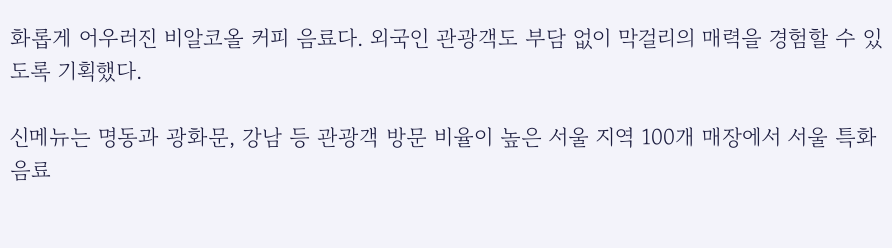화롭게 어우러진 비알코올 커피 음료다. 외국인 관광객도 부담 없이 막걸리의 매력을 경험할 수 있도록 기획했다.

신메뉴는 명동과 광화문, 강남 등 관광객 방문 비율이 높은 서울 지역 100개 매장에서 서울 특화 음료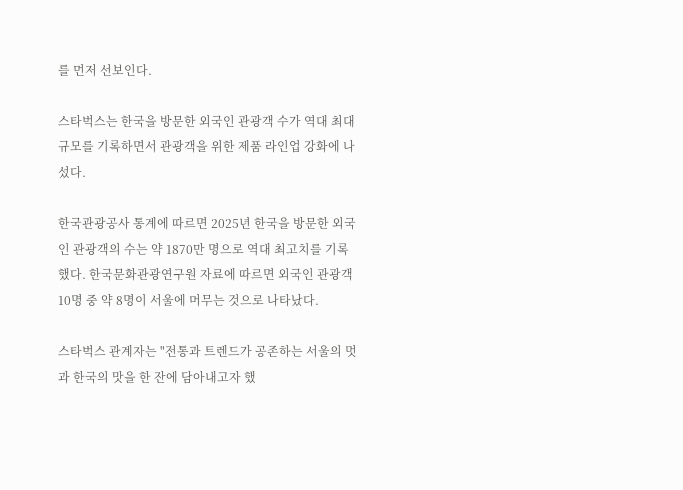를 먼저 선보인다.

스타벅스는 한국을 방문한 외국인 관광객 수가 역대 최대 규모를 기록하면서 관광객을 위한 제품 라인업 강화에 나섰다.

한국관광공사 통계에 따르면 2025년 한국을 방문한 외국인 관광객의 수는 약 1870만 명으로 역대 최고치를 기록했다. 한국문화관광연구원 자료에 따르면 외국인 관광객 10명 중 약 8명이 서울에 머무는 것으로 나타났다.

스타벅스 관계자는 "전통과 트렌드가 공존하는 서울의 멋과 한국의 맛을 한 잔에 담아내고자 했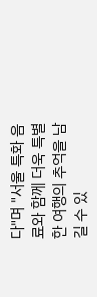다"며 "서울 특화 음료와 함께 더욱 특별한 여행의 추억을 남길 수 있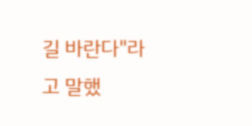길 바란다"라고 말했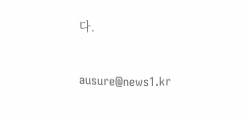다.

ausure@news1.kr